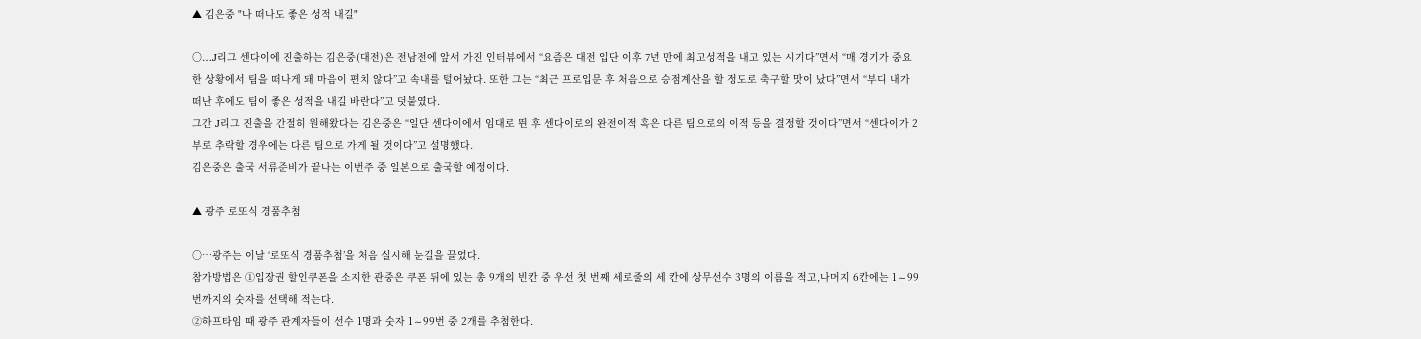▲ 김은중 "나 떠나도 좋은 성적 내길"

○…J리그 센다이에 진출하는 김은중(대전)은 전남전에 앞서 가진 인터뷰에서 “요즘은 대전 입단 이후 7년 만에 최고성적을 내고 있는 시기다”면서 “매 경기가 중요한 상황에서 팀을 떠나게 돼 마음이 편치 않다”고 속내를 털어놨다. 또한 그는 “최근 프로입문 후 처음으로 승점계산을 할 정도로 축구할 맛이 났다”면서 “부디 내가 떠난 후에도 팀이 좋은 성적을 내길 바란다”고 덧붙였다.
그간 J리그 진출을 간절히 원해왔다는 김은중은 “일단 센다이에서 임대로 뛴 후 센다이로의 완전이적 혹은 다른 팀으로의 이적 등을 결정할 것이다”면서 “센다이가 2부로 추락할 경우에는 다른 팀으로 가게 될 것이다”고 설명했다.
김은중은 출국 서류준비가 끝나는 이번주 중 일본으로 출국할 예정이다.

▲ 광주 로또식 경품추첨

○…광주는 이날 ‘로또식 경품추첨’을 처음 실시해 눈길을 끌었다.
참가방법은 ①입장권 할인쿠폰을 소지한 관중은 쿠폰 뒤에 있는 총 9개의 빈칸 중 우선 첫 번째 세로줄의 세 칸에 상무선수 3명의 이름을 적고,나머지 6칸에는 1∼99번까지의 숫자를 선택해 적는다.
②하프타임 때 광주 관계자들이 선수 1명과 숫자 1∼99번 중 2개를 추첨한다.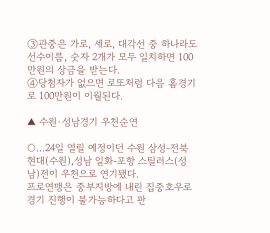③관중은 가로, 세로, 대각선 중 하나라도 선수이름, 숫자 2개가 모두 일치하면 100만원의 상금을 받는다.
④당첨자가 없으면 로또처럼 다음 홈경기로 100만원이 이월된다.

▲ 수원·성남경기 우천순연

○…24일 열릴 예정이던 수원 삼성-전북 현대(수원),성남 일화-포항 스틸러스(성남)전이 우천으로 연기됐다.
프로연맹은 중부지방에 내린 집중호우로 경기 진행이 불가능하다고 판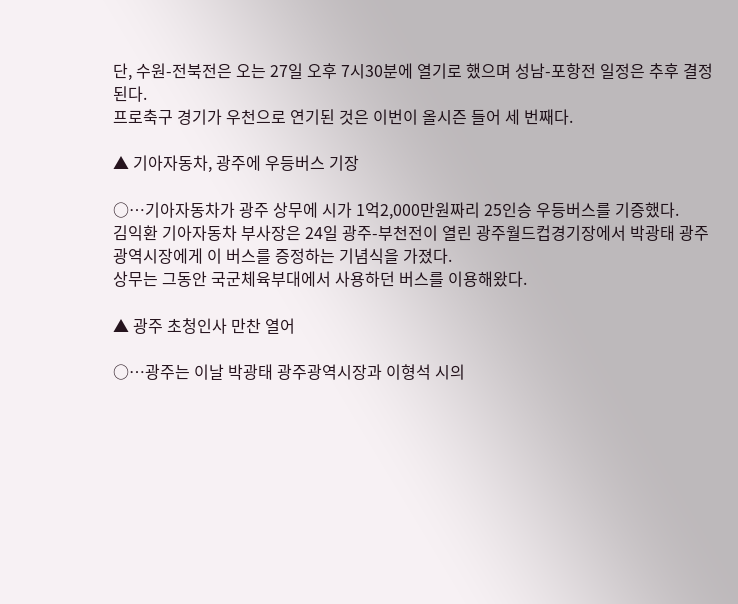단, 수원-전북전은 오는 27일 오후 7시30분에 열기로 했으며 성남-포항전 일정은 추후 결정된다.
프로축구 경기가 우천으로 연기된 것은 이번이 올시즌 들어 세 번째다.

▲ 기아자동차, 광주에 우등버스 기장

○…기아자동차가 광주 상무에 시가 1억2,000만원짜리 25인승 우등버스를 기증했다.
김익환 기아자동차 부사장은 24일 광주-부천전이 열린 광주월드컵경기장에서 박광태 광주광역시장에게 이 버스를 증정하는 기념식을 가졌다.
상무는 그동안 국군체육부대에서 사용하던 버스를 이용해왔다.

▲ 광주 초청인사 만찬 열어

○…광주는 이날 박광태 광주광역시장과 이형석 시의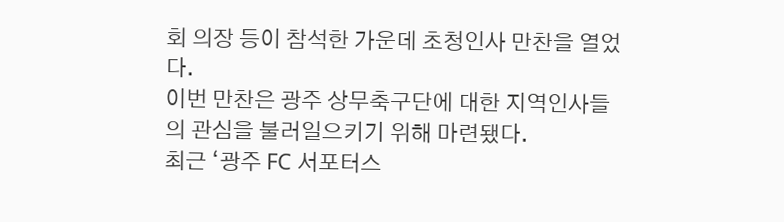회 의장 등이 참석한 가운데 초청인사 만찬을 열었다.
이번 만찬은 광주 상무축구단에 대한 지역인사들의 관심을 불러일으키기 위해 마련됐다.
최근 ‘광주 FC 서포터스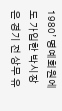1980’ 명예회원에도 가입한 박시장은 경기 전 상무 유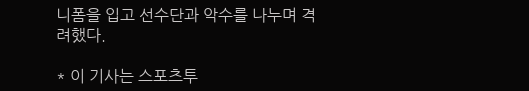니폼을 입고 선수단과 악수를 나누며 격려했다.

* 이 기사는 스포츠투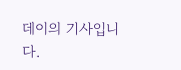데이의 기사입니다.